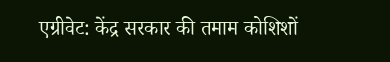एग्रीवेट: केंद्र सरकार की तमाम कोशिशों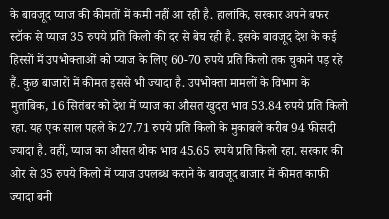के बावजूद प्याज की कीमतों में कमी नहीं आ रही है. हालांकि, सरकार अपने बफर स्टॉक से प्याज 35 रुपये प्रति किलो की दर से बेच रही है. इसके बावजूद देश के कई हिस्सों में उपभोक्ताओं को प्याज के लिए 60-70 रुपये प्रति किलो तक चुकाने पड़ रहे हैं. कुछ बाजारों में कीमत इससे भी ज्यादा है. उपभोक्ता मामलों के विभाग के मुताबिक, 16 सितंबर को देश में प्याज का औसत खुदरा भाव 53.84 रुपये प्रति किलो रहा. यह एक साल पहले के 27.71 रुपये प्रति किलो के मुकाबले करीब 94 फीसदी ज्यादा है. वहीं, प्याज का औसत थोक भाव 45.65 रुपये प्रति किलो रहा. सरकार की ओर से 35 रुपये किलो में प्याज उपलब्ध कराने के बावजूद बाजार में कीमत काफी ज्यादा बनी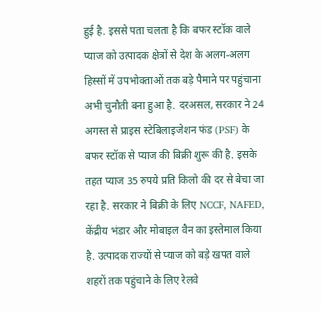हुई है. इससे पता चलता है कि बफर स्टॉक वाले प्याज को उत्पादक क्षेत्रों से देश के अलग-अलग हिस्सों में उपभोक्ताओं तक बड़े पैमाने पर पहुंचाना अभी चुनौती बना हुआ है. दरअसल, सरकार ने 24 अगस्त से प्राइस स्टेबिलाइजेशन फंड (PSF) के बफर स्टॉक से प्याज की बिक्री शुरू की है. इसके तहत प्याज 35 रुपये प्रति किलो की दर से बेचा जा रहा है. सरकार ने बिक्री के लिए NCCF, NAFED, केंद्रीय भंडार और मोबाइल वैन का इस्तेमाल किया है. उत्पादक राज्यों से प्याज को बड़े खपत वाले शहरों तक पहुंचाने के लिए रेलवे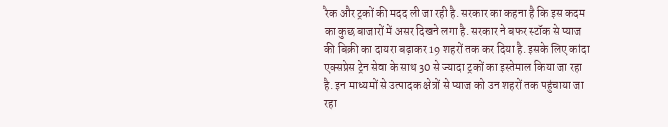रैक और ट्रकों की मदद ली जा रही है. सरकार का कहना है कि इस कदम का कुछ बाजारों में असर दिखने लगा है. सरकार ने बफर स्टॉक से प्याज की बिक्री का दायरा बढ़ाकर 19 शहरों तक कर दिया है. इसके लिए कांदा एक्सप्रेस ट्रेन सेवा के साथ 30 से ज्यादा ट्रकों का इस्तेमाल किया जा रहा है. इन माध्यमों से उत्पादक क्षेत्रों से प्याज को उन शहरों तक पहुंचाया जा रहा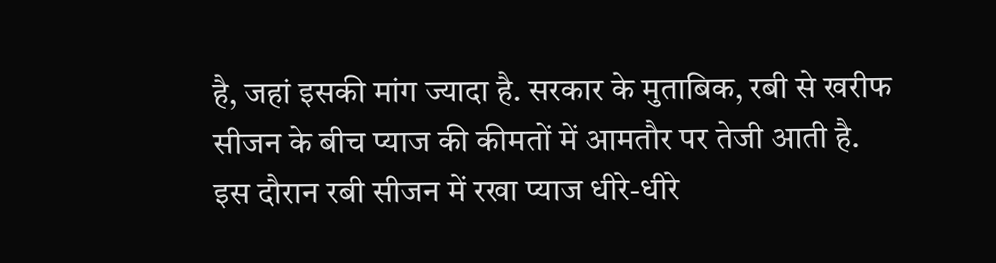है, जहां इसकी मांग ज्यादा है. सरकार के मुताबिक, रबी से खरीफ सीजन के बीच प्याज की कीमतों में आमतौर पर तेजी आती है. इस दौरान रबी सीजन में रखा प्याज धीरे-धीरे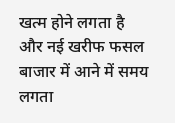खत्म होने लगता है और नई खरीफ फसल बाजार में आने में समय लगता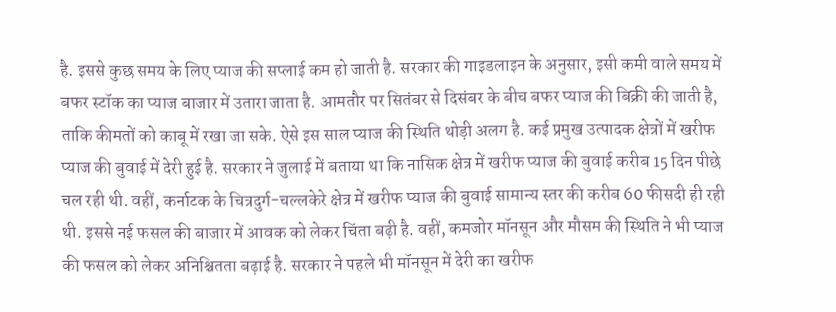है. इससे कुछ समय के लिए प्याज की सप्लाई कम हो जाती है. सरकार की गाइडलाइन के अनुसार, इसी कमी वाले समय में बफर स्टॉक का प्याज बाजार में उतारा जाता है. आमतौर पर सितंबर से दिसंबर के बीच बफर प्याज की बिक्री की जाती है, ताकि कीमतों को काबू में रखा जा सके. ऐसे इस साल प्याज की स्थिति थोड़ी अलग है. कई प्रमुख उत्पादक क्षेत्रों में खरीफ प्याज की बुवाई में देरी हुई है. सरकार ने जुलाई में बताया था कि नासिक क्षेत्र में खरीफ प्याज की बुवाई करीब 15 दिन पीछे चल रही थी. वहीं, कर्नाटक के चित्रदुर्ग-चल्लकेरे क्षेत्र में खरीफ प्याज की बुवाई सामान्य स्तर की करीब 60 फीसदी ही रही थी. इससे नई फसल की बाजार में आवक को लेकर चिंता बढ़ी है. वहीं, कमजोर मॉनसून और मौसम की स्थिति ने भी प्याज की फसल को लेकर अनिश्चितता बढ़ाई है. सरकार ने पहले भी मॉनसून में देरी का खरीफ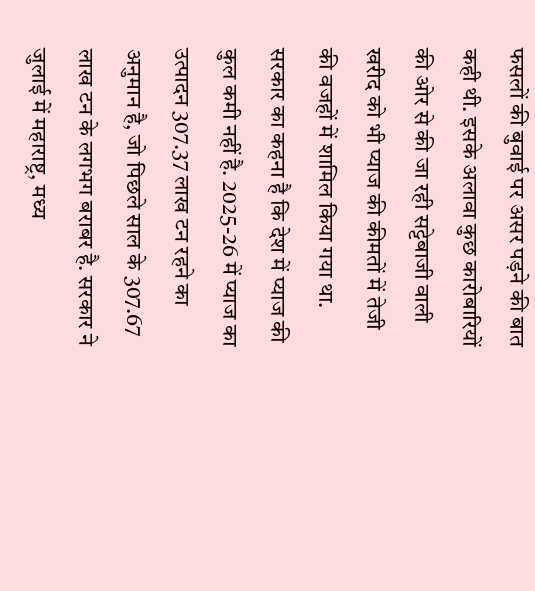फसलों की बुवाई पर असर पड़ने की बात कही थी. इसके अलावा कुछ कारोबारियों की ओर से की जा रही सट्टेबाजी वाली खरीद को भी प्याज की कीमतों में तेजी की वजहों में शामिल किया गया था. सरकार का कहना है कि देश में प्याज की कुल कमी नहीं है. 2025-26 में प्याज का उत्पादन 307.37 लाख टन रहने का अनुमान है, जो पिछले साल के 307.67 लाख टन के लगभग बराबर है. सरकार ने जुलाई में महाराष्ट्र, मध्य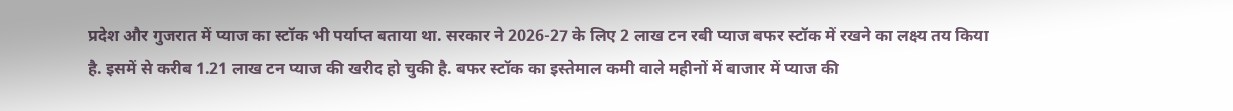प्रदेश और गुजरात में प्याज का स्टॉक भी पर्याप्त बताया था. सरकार ने 2026-27 के लिए 2 लाख टन रबी प्याज बफर स्टॉक में रखने का लक्ष्य तय किया है. इसमें से करीब 1.21 लाख टन प्याज की खरीद हो चुकी है. बफर स्टॉक का इस्तेमाल कमी वाले महीनों में बाजार में प्याज की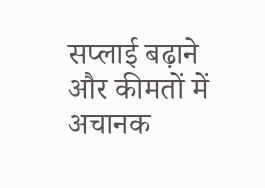सप्लाई बढ़ाने और कीमतों में अचानक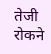तेजी रोकने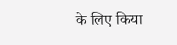के लिए किया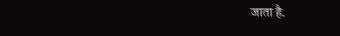जाता है.